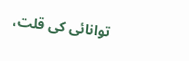توانائی کی قلت،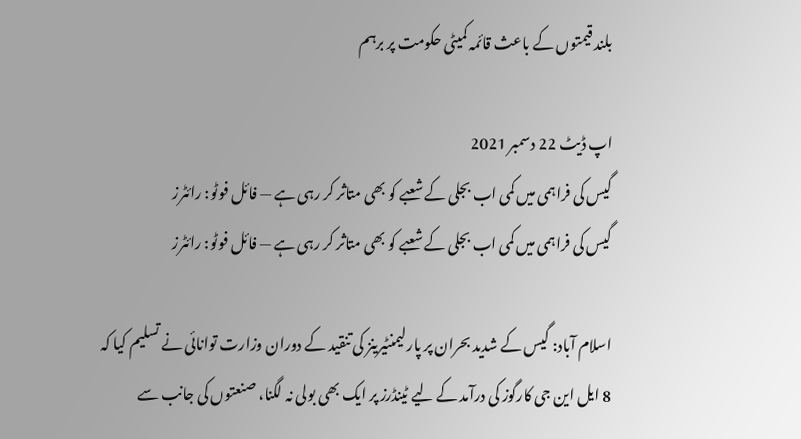بلند قیمتوں کے باعث قائمہ کمیٹی حکومت پر برہم

اپ ڈیٹ 22 دسمبر 2021
گیس کی فراہمی میں کمی اب بجلی کے شعبے کو بھی متاثر کر رہی ہے — فائل فوٹو: رائٹرز
گیس کی فراہمی میں کمی اب بجلی کے شعبے کو بھی متاثر کر رہی ہے — فائل فوٹو: رائٹرز

اسلام آباد: گیس کے شدید بحران پر پارلیمنٹیرینز کی تنقید کے دوران وزارت توانائی نے تسلیم کیا کہ 8 ایل این جی کارگوز کی درآمد کے لیے ٹینڈرز پر ایک بھی بولی نہ لگنا، صنعتوں کی جانب سے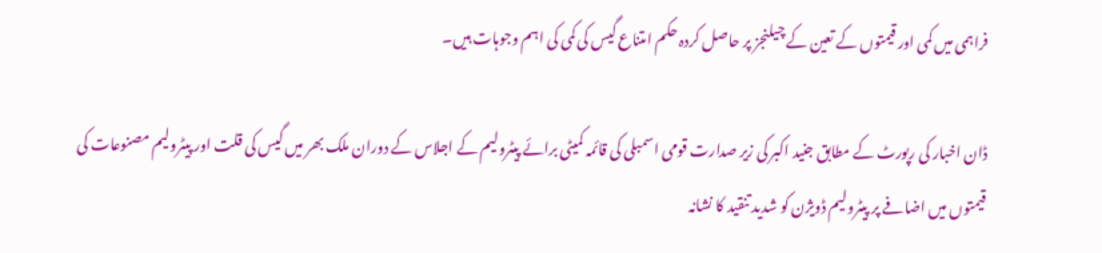فراہمی میں کمی اور قیمتوں کے تعین کے چیلنجز پر حاصل کردہ حکم امتناع گیس کی کمی کی اہم وجوہات ہیں۔

ڈان اخبار کی رپورٹ کے مطابق جنید اکبر کی زیر صدارت قومی اسمبلی کی قائمہ کمیٹی برائے پیٹرولیم کے اجلاس کے دوران ملک بھر میں گیس کی قلت اور پیٹرولیم مصنوعات کی قیمتوں میں اضافے پر پیٹرولیم ڈویژن کو شدید تنقید کا نشانہ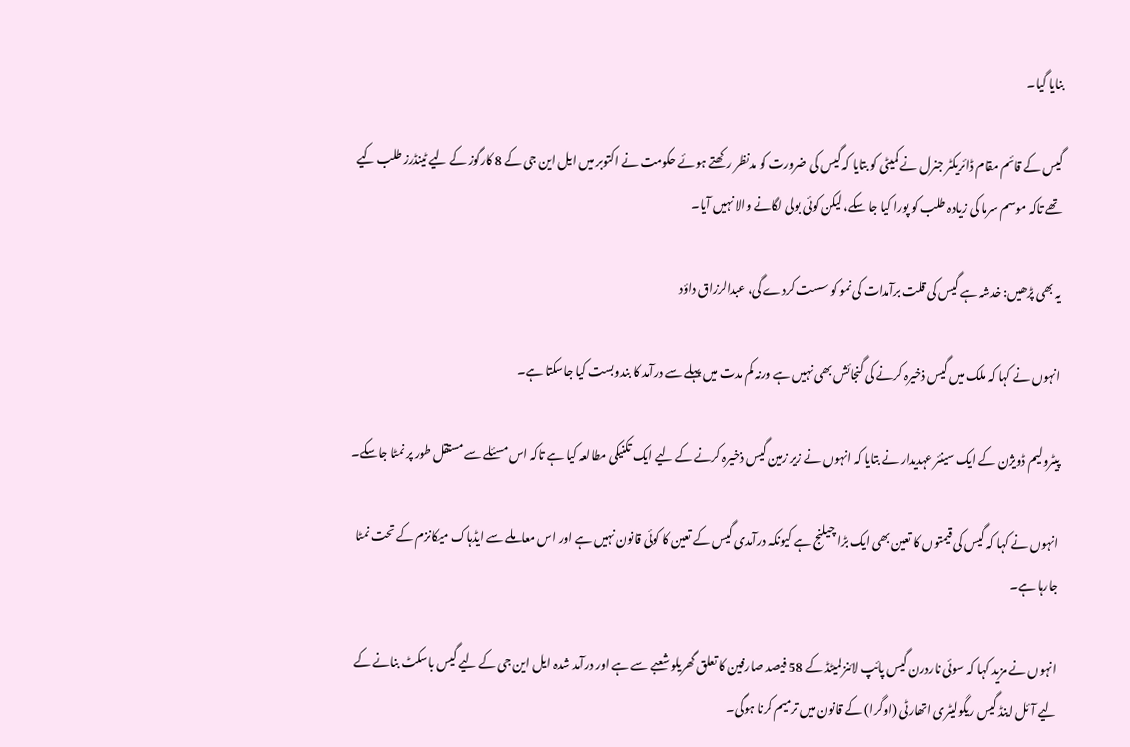بنایا گیا۔

گیس کے قائم مقام ڈائریکٹر جنرل نے کمیٹی کو بتایا کہ گیس کی ضرورت کو مدنظر رکھتے ہوئے حکومت نے اکتوبر میں ایل این جی کے 8 کارگوز کے لیے ٹینڈرز طلب کیے تھے تاکہ موسم سرما کی زیادہ طلب کو پورا کیا جا سکے، لیکن کوئی بولی لگانے والا نہیں آیا۔

یہ بھی پڑھیں: خدشہ ہے گیس کی قلت برآمدات کی نمو کو سست کردے گی، عبدالرزاق داؤد

انہوں نے کہا کہ ملک میں گیس ذخیرہ کرنے کی گنجائش بھی نہیں ہے ورنہ کم مدت میں پہلے سے درآمد کا بندوبست کیا جاسکتا ہے۔

پیٹرولیم ڈویژن کے ایک سینئر عہدیدار نے بتایا کہ انہوں نے زیر زمین گیس ذخیرہ کرنے کے لیے ایک تکنیکی مطالعہ کیا ہے تاکہ اس مسئلے سے مستقل طور پر نمٹا جاسکے۔

انہوں نے کہا کہ گیس کی قیمتوں کا تعین بھی ایک بڑا چیلنج ہے کیونکہ درآمدی گیس کے تعین کا کوئی قانون نہیں ہے اور اس معاملے سے ایڈہاک میکانزم کے تحت نمٹا جارہا ہے۔

انہوں نے مزید کہا کہ سوئی ناردرن گیس پائپ لائنز لمیٹڈ کے 58 فیصد صارفین کا تعلق گھریلو شعبے سے ہے اور درآمد شدہ ایل این جی کے لیے گیس باسکٹ بنانے کے لیے آئل اینڈ گیس ریگولیٹری اتھارٹی (اوگرا) کے قانون میں ترمیم کرنا ہوگی۔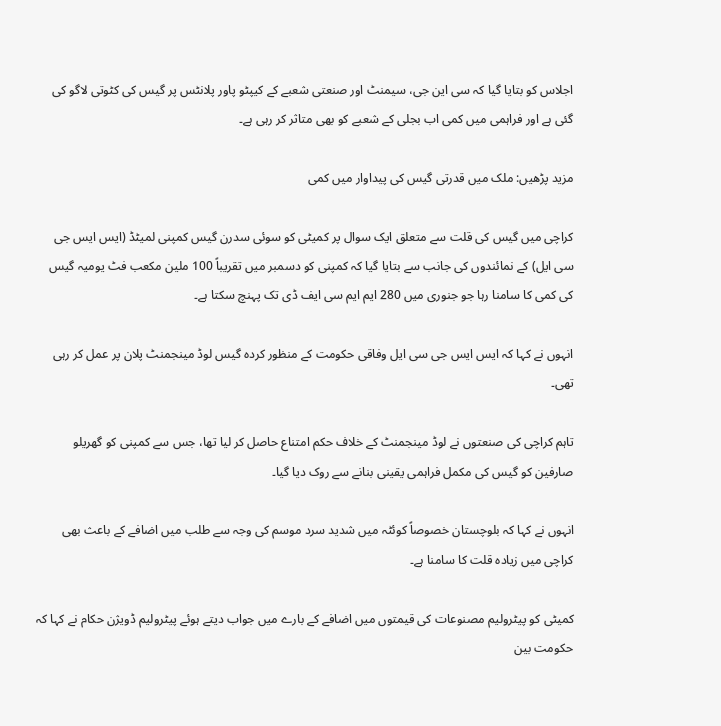اجلاس کو بتایا گیا کہ سی این جی، سیمنٹ اور صنعتی شعبے کے کیپٹو پاور پلانٹس پر گیس کی کٹوتی لاگو کی گئی ہے اور فراہمی میں کمی اب بجلی کے شعبے کو بھی متاثر کر رہی ہے۔

مزید پڑھیں: ملک میں قدرتی گیس کی پیداوار میں کمی

کراچی میں گیس کی قلت سے متعلق ایک سوال پر کمیٹی کو سوئی سدرن گیس کمپنی لمیٹڈ (ایس ایس جی سی ایل) کے نمائندوں کی جانب سے بتایا گیا کہ کمپنی کو دسمبر میں تقریباً 100 ملین مکعب فٹ یومیہ گیس کی کمی کا سامنا رہا جو جنوری میں 280 ایم ایم سی ایف ڈی تک پہنچ سکتا ہے۔

انہوں نے کہا کہ ایس ایس جی سی ایل وفاقی حکومت کے منظور کردہ گیس لوڈ مینجمنٹ پلان پر عمل کر رہی تھی۔

تاہم کراچی کی صنعتوں نے لوڈ مینجمنٹ کے خلاف حکم امتناع حاصل کر لیا تھا، جس سے کمپنی کو گھریلو صارفین کو گیس کی مکمل فراہمی یقینی بنانے سے روک دیا گیا۔

انہوں نے کہا کہ بلوچستان خصوصاً کوئٹہ میں شدید سرد موسم کی وجہ سے طلب میں اضافے کے باعث بھی کراچی میں زیادہ قلت کا سامنا ہے۔

کمیٹی کو پیٹرولیم مصنوعات کی قیمتوں میں اضافے کے بارے میں جواب دیتے ہوئے پیٹرولیم ڈویژن حکام نے کہا کہ حکومت بین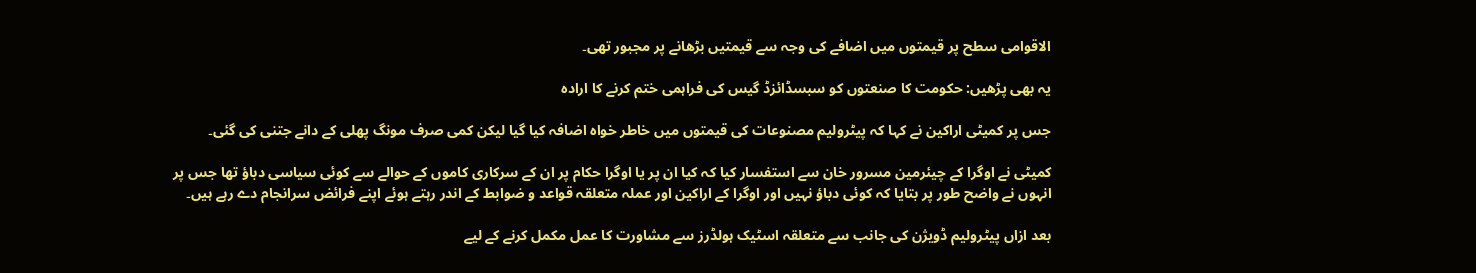الاقوامی سطح پر قیمتوں میں اضافے کی وجہ سے قیمتیں بڑھانے پر مجبور تھی۔

یہ بھی پڑھیں: حکومت کا صنعتوں کو سبسڈائزڈ گیس کی فراہمی ختم کرنے کا ارادہ

جس پر کمیٹی اراکین نے کہا کہ پیٹرولیم مصنوعات کی قیمتوں میں خاطر خواہ اضافہ کیا گیا لیکن کمی صرف مونگ پھلی کے دانے جتنی کی گئی۔

کمیٹی نے اوگرا کے چیئرمین مسرور خان سے استفسار کیا کہ کیا ان پر یا اوگرا حکام پر ان کے سرکاری کاموں کے حوالے سے کوئی سیاسی دباؤ تھا جس پر انہوں نے واضح طور پر بتایا کہ کوئی دباؤ نہیں اور اوگرا کے اراکین اور عملہ متعلقہ قواعد و ضوابط کے اندر رہتے ہوئے اپنے فرائض سرانجام دے رہے ہیں۔

بعد ازاں پیٹرولیم ڈویژن کی جانب سے متعلقہ اسٹیک ہولڈرز سے مشاورت کا عمل مکمل کرنے کے لیے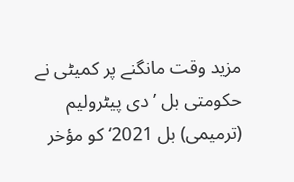مزید وقت مانگنے پر کمیٹی نے حکومتی بل ’دی پیٹرولیم (ترمیمی) بل 2021‘ کو مؤخر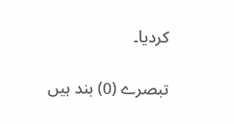کردیا۔

تبصرے (0) بند ہیں